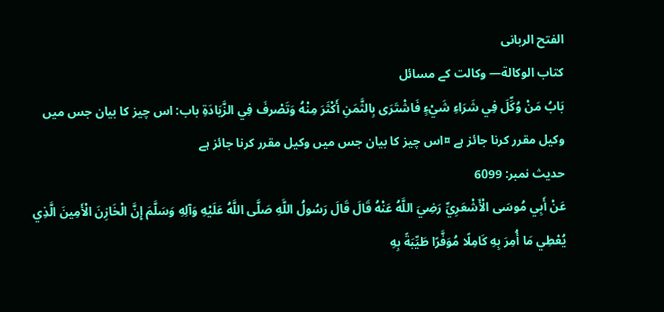الفتح الربانی
كتاب الوكالة— وکالت کے مسائل
بَابُ مَنْ وُكِّلَ فِي شَرَاءِ شَيْءٍ فَاشْتَرَى بِالثَّمَنِ أَكْثَرَ مِنْهُ وَتَصْرفَ فِي الزَّيَادَةِ باب: اس چیز کا بیان جس میں وکیل مقرر کرنا جائز ہے ¤اس چیز کا بیان جس میں وکیل مقرر کرنا جائز ہے
حدیث نمبر: 6099
عَنْ أَبِي مُوسَى الْأَشْعَرِيِّ رَضِيَ اللَّهُ عَنْهُ قَالَ قَالَ رَسُولُ اللَّهِ صَلَّى اللَّهُ عَلَيْهِ وَآلِهِ وَسَلَّمَ إِنَّ الْخَازِنَ الْأَمِينَ الَّذِي يُعْطِي مَا أُمِرَ بِهِ كَامِلًا مُوَفَّرًا طَيِّبَةً بِهِ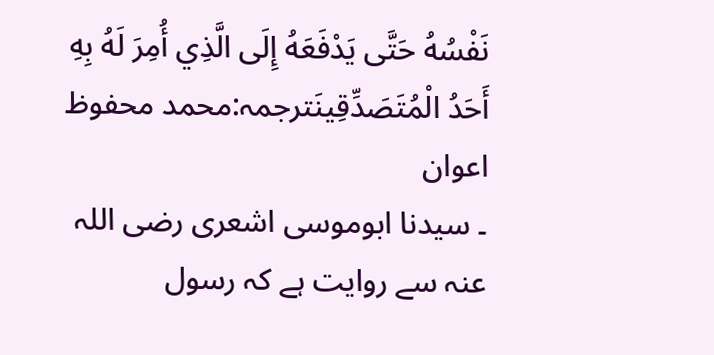نَفْسُهُ حَتَّى يَدْفَعَهُ إِلَى الَّذِي أُمِرَ لَهُ بِهِ أَحَدُ الْمُتَصَدِّقِينَترجمہ:محمد محفوظ اعوان
۔ سیدنا ابوموسی اشعری رضی اللہ عنہ سے روایت ہے کہ رسول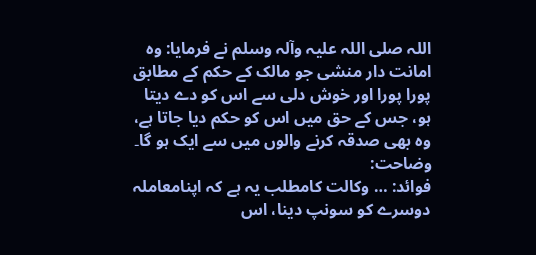اللہ صلی اللہ علیہ وآلہ وسلم نے فرمایا: وہ امانت دار منشی جو مالک کے حکم کے مطابق پورا پورا اور خوش دلی سے اس کو دے دیتا ہو، جس کے حق میں اس کو حکم دیا جاتا ہے، وہ بھی صدقہ کرنے والوں میں سے ایک ہو گا۔
وضاحت:
فوائد: … وکالت کامطلب یہ ہے کہ اپنامعاملہ دوسرے کو سونپ دینا، اس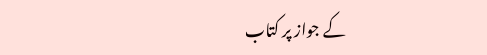کے جواز پر کتاب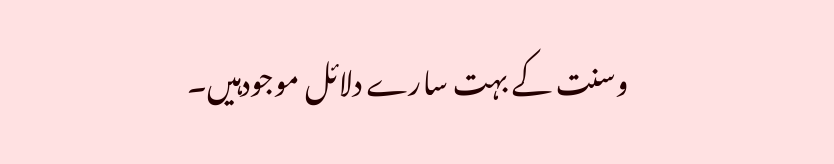وسنت کے بہت سارے دلائل موجودہیں۔